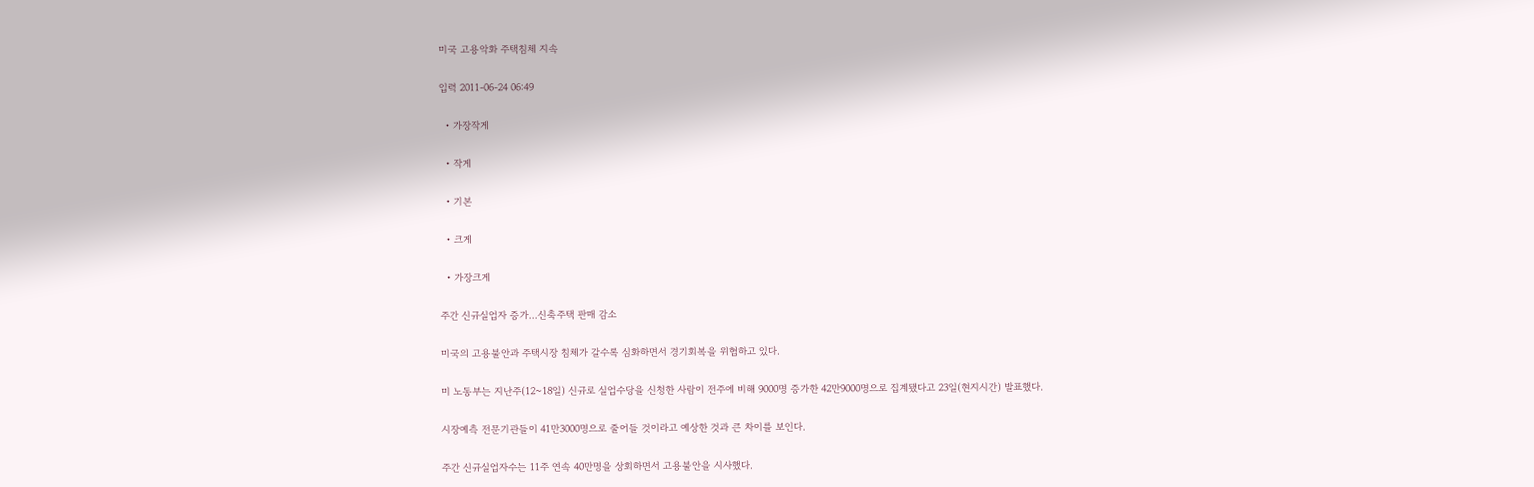미국 고용악화 주택침체 지속

입력 2011-06-24 06:49

  • 가장작게

  • 작게

  • 기본

  • 크게

  • 가장크게

주간 신규실업자 증가...신축주택 판매 감소

미국의 고용불안과 주택시장 침체가 갈수록 심화하면서 경기회복을 위협하고 있다.

미 노동부는 지난주(12~18일) 신규로 실업수당을 신청한 사람이 전주에 비해 9000명 증가한 42만9000명으로 집계됐다고 23일(현지시간) 발표했다.

시장예측 전문기관들이 41만3000명으로 줄어들 것이라고 예상한 것과 큰 차이를 보인다.

주간 신규실업자수는 11주 연속 40만명을 상회하면서 고용불안을 시사했다.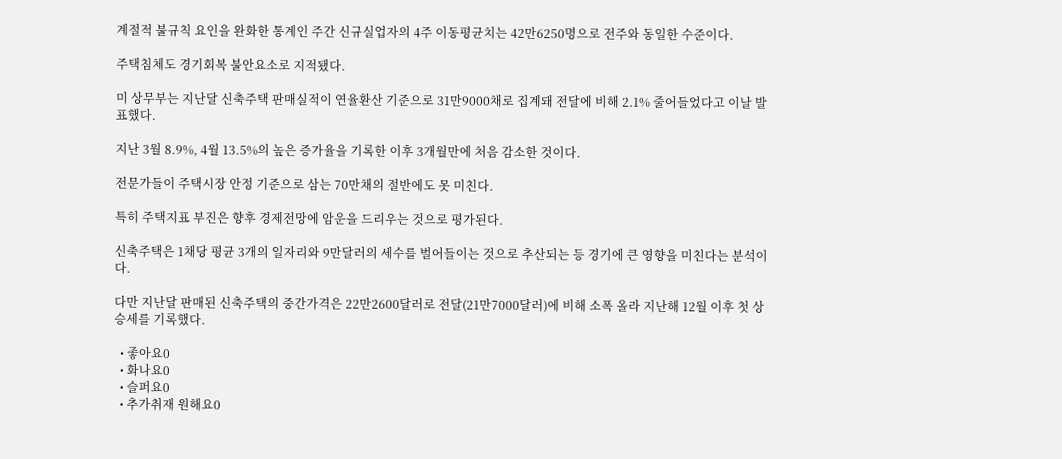계절적 불규칙 요인을 완화한 통계인 주간 신규실업자의 4주 이동평균치는 42만6250명으로 전주와 동일한 수준이다.

주택침체도 경기회복 불안요소로 지적됐다.

미 상무부는 지난달 신축주택 판매실적이 연율환산 기준으로 31만9000채로 집계돼 전달에 비해 2.1% 줄어들었다고 이날 발표했다.

지난 3월 8.9%, 4월 13.5%의 높은 증가율을 기록한 이후 3개월만에 처음 감소한 것이다.

전문가들이 주택시장 안정 기준으로 삼는 70만채의 절반에도 못 미친다.

특히 주택지표 부진은 향후 경제전망에 암운을 드리우는 것으로 평가된다.

신축주택은 1채당 평균 3개의 일자리와 9만달러의 세수를 벌어들이는 것으로 추산되는 등 경기에 큰 영향을 미친다는 분석이다.

다만 지난달 판매된 신축주택의 중간가격은 22만2600달러로 전달(21만7000달러)에 비해 소폭 올라 지난해 12월 이후 첫 상승세를 기록했다.

  • 좋아요0
  • 화나요0
  • 슬퍼요0
  • 추가취재 원해요0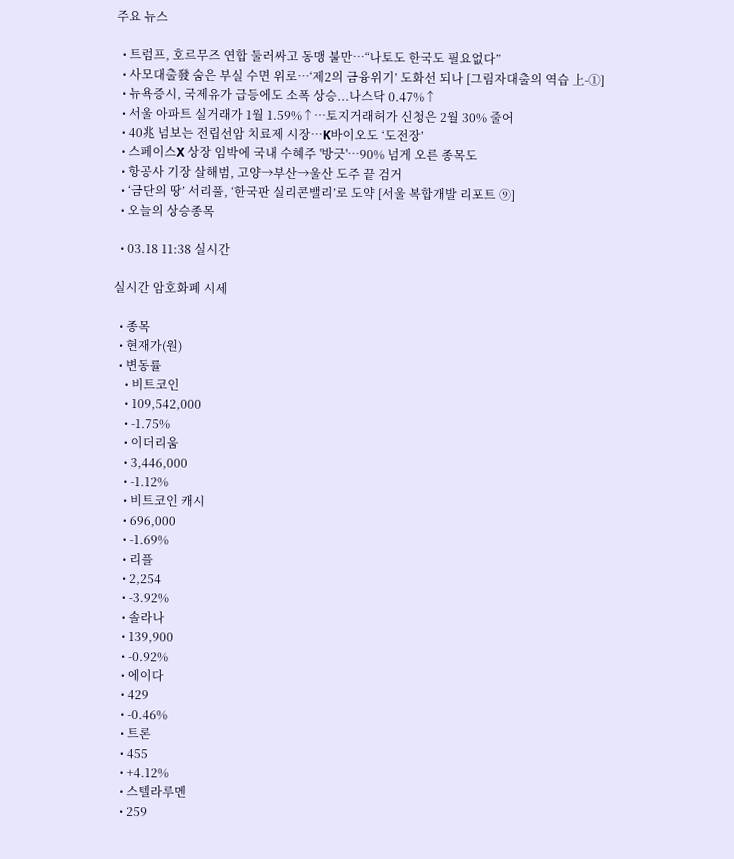주요 뉴스

  • 트럼프, 호르무즈 연합 둘러싸고 동맹 불만…“나토도 한국도 필요없다”
  • 사모대출發 숨은 부실 수면 위로…‘제2의 금융위기’ 도화선 되나 [그림자대출의 역습 上-①]
  • 뉴욕증시, 국제유가 급등에도 소폭 상승...나스닥 0.47%↑
  • 서울 아파트 실거래가 1월 1.59%↑…토지거래허가 신청은 2월 30% 줄어
  • 40兆 넘보는 전립선암 치료제 시장…K바이오도 ‘도전장’
  • 스페이스X 상장 임박에 국내 수혜주 '방긋'…90% 넘게 오른 종목도
  • 항공사 기장 살해범, 고양→부산→울산 도주 끝 검거
  • ‘금단의 땅’ 서리풀, ‘한국판 실리콘밸리’로 도약 [서울 복합개발 리포트 ⑨]
  • 오늘의 상승종목

  • 03.18 11:38 실시간

실시간 암호화폐 시세

  • 종목
  • 현재가(원)
  • 변동률
    • 비트코인
    • 109,542,000
    • -1.75%
    • 이더리움
    • 3,446,000
    • -1.12%
    • 비트코인 캐시
    • 696,000
    • -1.69%
    • 리플
    • 2,254
    • -3.92%
    • 솔라나
    • 139,900
    • -0.92%
    • 에이다
    • 429
    • -0.46%
    • 트론
    • 455
    • +4.12%
    • 스텔라루멘
    • 259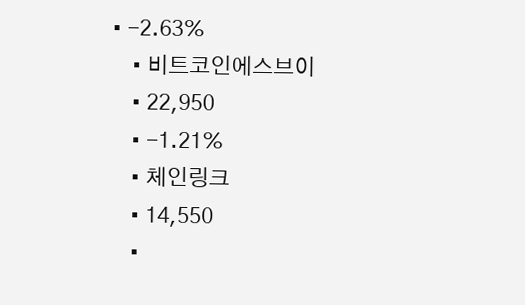• -2.63%
    • 비트코인에스브이
    • 22,950
    • -1.21%
    • 체인링크
    • 14,550
    •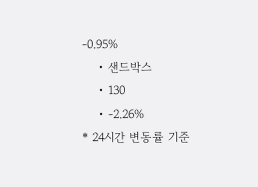-0.95%
    • 샌드박스
    • 130
    • -2.26%
* 24시간 변동률 기준